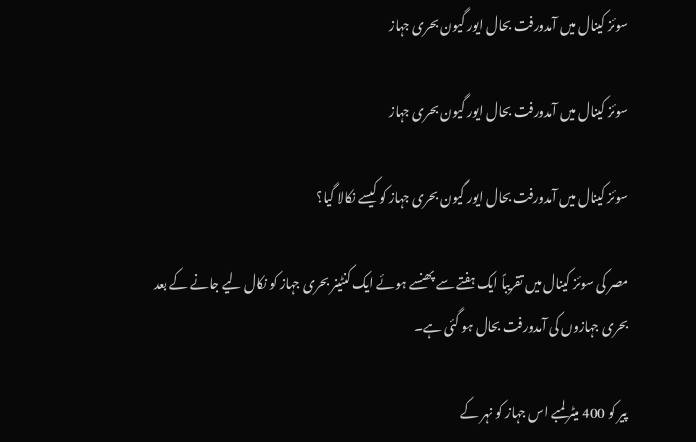سوئز کینال میں آمدورفت بحال ایور گیون بحری جہاز

سوئز کینال میں آمدورفت بحال ایور گیون بحری جہاز

سوئز کینال میں آمدورفت بحال ایور گیون بحری جہاز کو کیسے نکالا گیا؟

مصر کی سوئز کینال میں تقریباً ایک ہفتے سے پھنسے ہوئے ایک کنٹینر بحری جہاز کو نکال لیے جانے کے بعد بحری جہازوں کی آمدورفت بحال ہو گئی ہے۔

پیر کو 400 میٹر لمبے اس جہاز کو نہر کے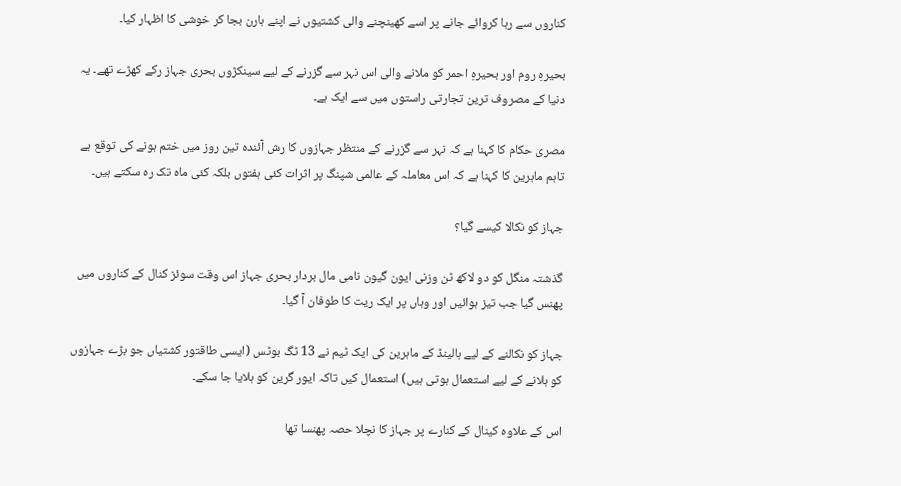کناروں سے رہا کروائے جانے پر اسے کھینچنے والی کشتیوں نے اپنے ہارن بجا کر خوشی کا اظہار کیا۔

بحیرہِ روم اور بحیرہِ احمر کو ملانے والی اس نہر سے گزرنے کے لیے سینکڑوں بحری جہاز رکے کھڑے تھے۔ یہ دنیا کے مصروف ترین تجارتی راستوں میں سے ایک ہے۔

مصری حکام کا کہنا ہے کہ نہر سے گزرنے کے منتظر جہازوں کا رش آئندہ تین روز میں ختم ہونے کی توقع ہے تاہم ماہرین کا کہنا ہے کہ اس معاملہ کے عالمی شپنگ پر اثرات کئی ہفتوں بلکہ کئی ماہ تک رہ سکتے ہیں۔

جہاز کو نکالا کیسے گیا؟

گذشتہ منگل کو دو لاکھ ٹن وزنی ایون گیون نامی مال بردار بحری جہاز اس وقت سوئز کنال کے کناروں میں پھنس گیا جب تیز ہوائیں اور وہاں پر ایک ریت کا طوفان آ گیا۔

جہاز کو نکالنے کے لیے ہالینڈ کے ماہرین کی ایک ٹیم نے 13 ٹگ بوٹس (ایسی طاقتور کشتیاں جو بڑے جہازوں کو ہلانے کے لیے استعمال ہوتی ہیں) استعمال کیں تاکہ ایور گرین کو ہلایا جا سکے۔

اس کے علاوہ کینال کے کنارے پر جہاز کا نچلا حصہ پھنسا تھا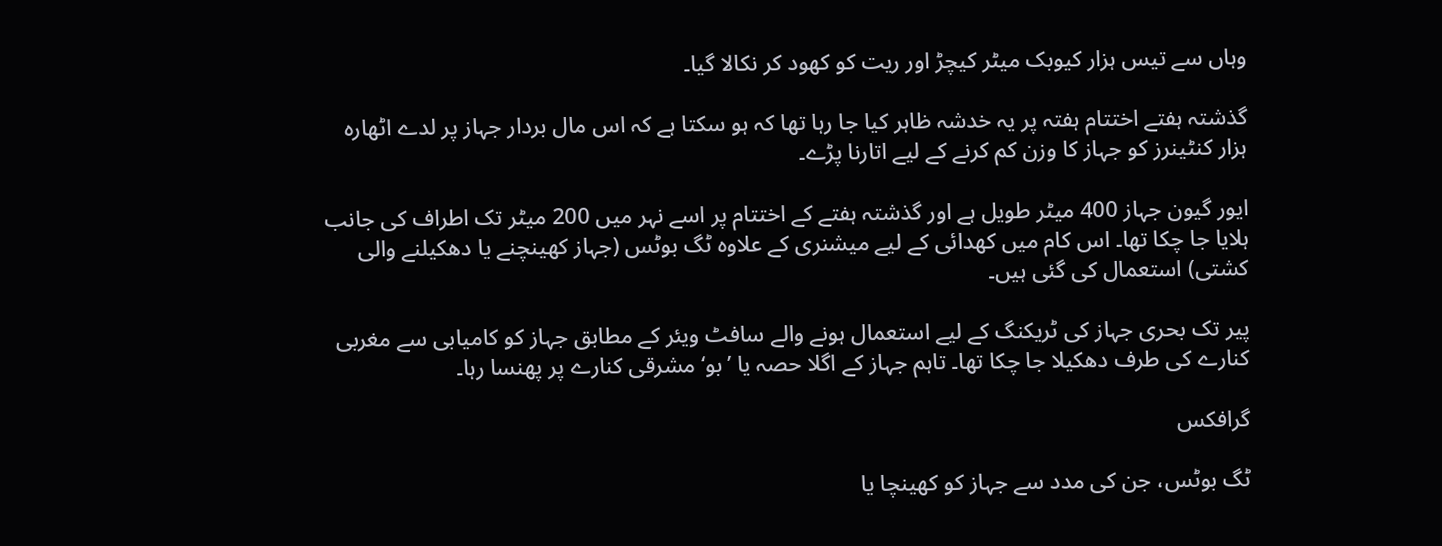وہاں سے تیس ہزار کیوبک میٹر کیچڑ اور ریت کو کھود کر نکالا گیا۔

گذشتہ ہفتے اختتام ہفتہ پر یہ خدشہ ظاہر کیا جا رہا تھا کہ ہو سکتا ہے کہ اس مال بردار جہاز پر لدے اٹھارہ ہزار کنٹینرز کو جہاز کا وزن کم کرنے کے لیے اتارنا پڑے۔

ایور گیون جہاز 400 میٹر طویل ہے اور گذشتہ ہفتے کے اختتام پر اسے نہر میں 200 میٹر تک اطراف کی جانب ہلایا جا چکا تھا۔ اس کام میں کھدائی کے لیے میشنری کے علاوہ ٹگ بوٹس (جہاز کهینچنے یا دھکیلنے والی کشتی) استعمال کی گئی ہیں۔

پیر تک بحری جہاز کی ٹریکنگ کے لیے استعمال ہونے والے سافٹ ویئر کے مطابق جہاز کو کامیابی سے مغربی کنارے کی طرف دھکیلا جا چکا تھا۔ تاہم جہاز کے اگلا حصہ یا ’بو‘ مشرقی کنارے پر پھنسا رہا۔

گرافکس

ٹگ بوٹس، جن کی مدد سے جہاز کو کھینچا یا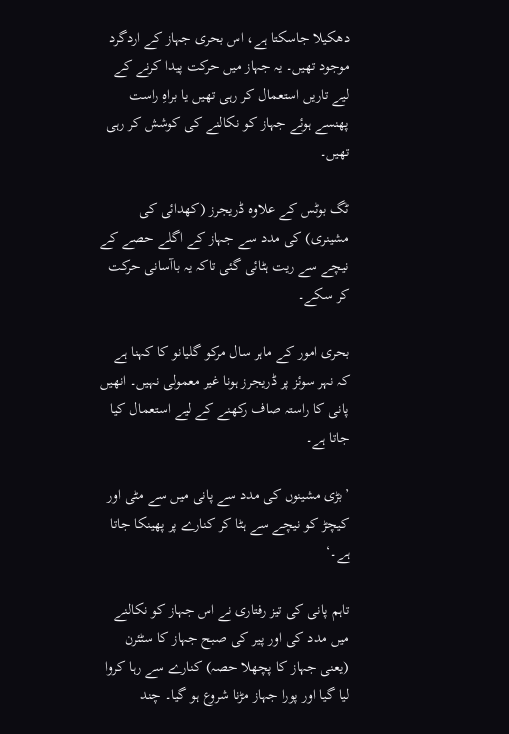دھکیلا جاسکتا ہے، اس بحری جہاز کے اردگرد موجود تھیں۔ یہ جہاز میں حرکت پیدا کرنے کے لیے تاریں استعمال کر رہی تھیں یا براہِ راست پھنسے ہوئے جہاز کو نکالنے کی کوشش کر رہی تھیں۔

ٹگ بوٹس کے علاوہ ڈریجرز (کھدائی کی مشینری) کی مدد سے جہاز کے اگلے حصے کے نیچے سے ریت ہٹائی گئی تاکہ یہ باآسانی حرکت کر سکے۔

بحری امور کے ماہر سال مرکو گلیانو کا کہنا ہے کہ نہر سوئز پر ڈریجرز ہونا غیر معمولی نہیں۔ انھیں پانی کا راستہ صاف رکھنے کے لیے استعمال کیا جاتا ہے۔

’بڑی مشینوں کی مدد سے پانی میں سے مٹی اور کیچڑ کو نیچے سے ہٹا کر کنارے پر پھینکا جاتا ہے۔‘

تاہم پانی کی تیز رفتاری نے اس جہاز کو نکالنے میں مدد کی اور پیر کی صبح جہاز کا سٹئرن (یعنی جہاز کا پچھلا حصہ) کنارے سے رہا کروا لیا گیا اور پورا جہاز مڑنا شروع ہو گیا۔ چند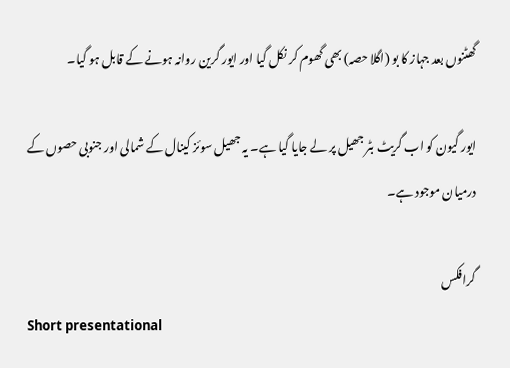گھٹنوں بعد جہاز کا بو (اگلا حصہ) بھی گھوم کر نکل گیا اور ایور گرین روانہ ہونے کے قابل ہو گیا۔

ایور گیون کو اب گریٹ بٹر جھیل پر لے جایا گیا ہے۔ یہ جھیل سوئز کینال کے شمالی اور جنوبی حصوں کے درمیان موجود ہے۔

گرافکس
Short presentational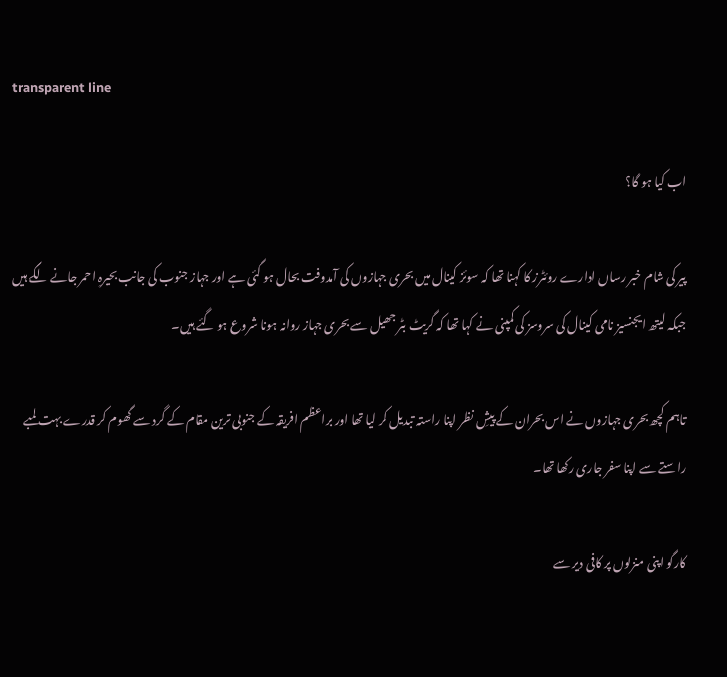transparent line

اب کیا ہو گا؟

پیر کی شام خبر رساں ادارے روئٹرز کا کہنا تھا کہ سوئز کینال میں بحری جہازوں کی آمدوفت بحال ہو گئی ہے اور جہاز جنوب کی جانب بحیرہِ احمر جانے لگے ہیں جبکہ لیتھ ایجنسیز نامی کینال کی سروسز کی کمپنی نے کہا تھا کہ گریٹ بٹر جھیل سے بحری جہاز روانہ ہونا شروع ہو گئے ہیں۔

تاہم کچھ بحری جہازوں نے اس بحران کے پیشِ نظر اپنا راستہ تبدیل کر لیا تھا اور براعظم افریقہ کے جنوبی ترین مقام کے گرد سے گھوم کر قدرے بہت لمبے راستے سے اپنا سفر جاری رکھا تھا۔

کارگو اپنی منزلوں پر کافی دیر سے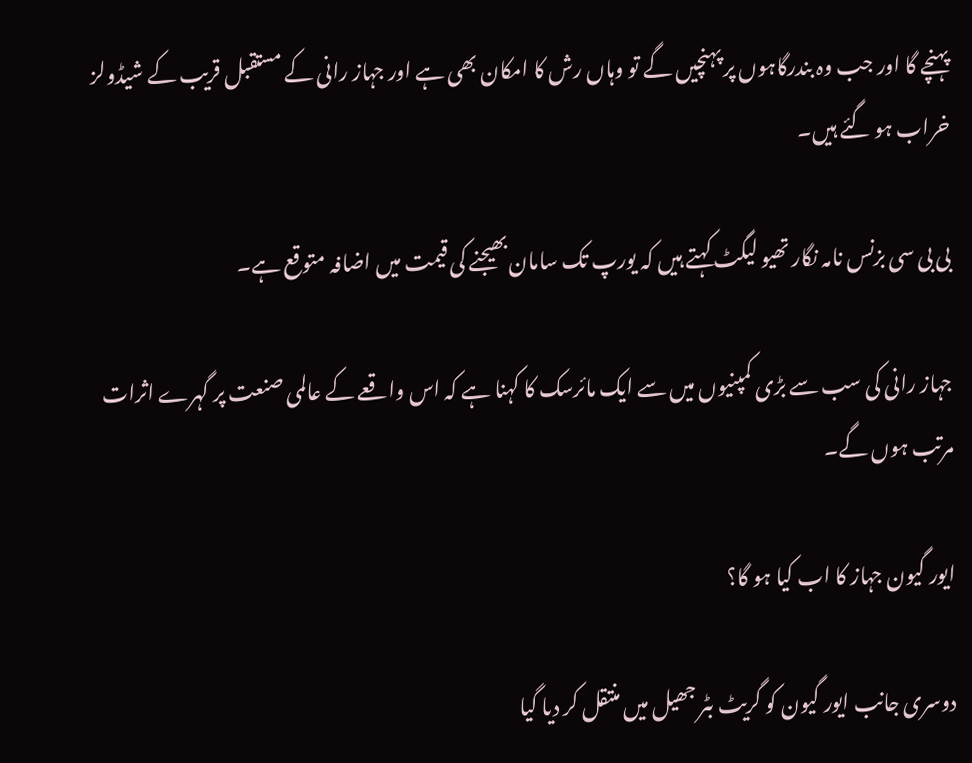پہنچے گا اور جب وہ بندرگاہوں پر پہنچیں گے تو وہاں رش کا امکان بھی ہے اور جہاز رانی کے مستقبل قریب کے شیڈولز خراب ہو گئے ہیں۔

بی بی سی بزنس نامہ نگار تھیو لیگٹ کہتے ہیں کہ یورپ تک سامان بھیجنے کی قیمت میں اضافہ متوقع ہے۔

جہاز رانی کی سب سے بڑی کمپنیوں میں سے ایک مائرسک کا کہنا ہے کہ اس واقعے کے عالمی صنعت پر گہرے اثرات مرتب ہوں گے۔

ایور گیون جہاز کا اب کیا ہو گا؟

دوسری جانب ایور گیون کو گریٹ بٹر جھیل میں منتقل کر دیا گیا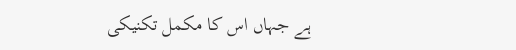ہے جہاں اس کا مکمل تکنیکی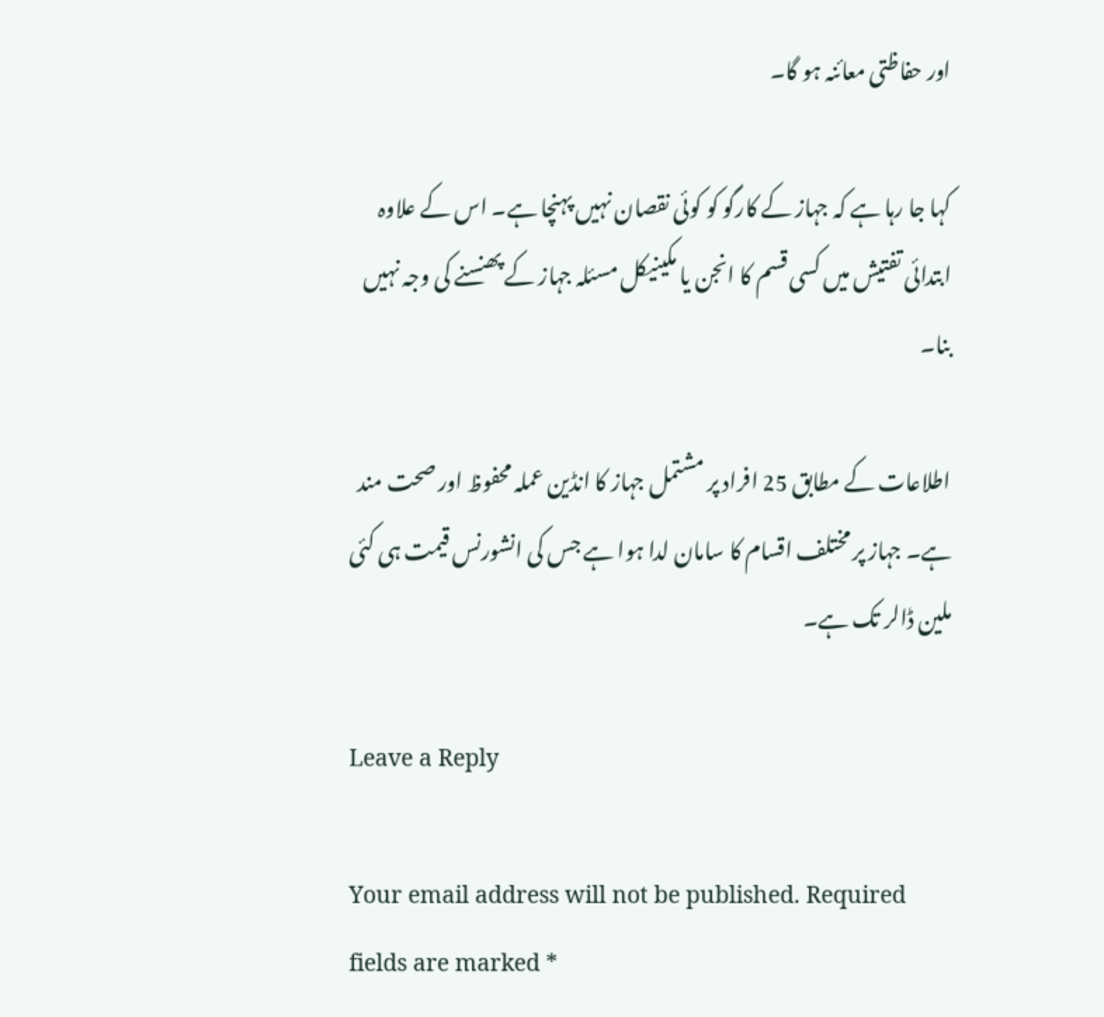اور حفاظتی معائنہ ہو گا۔

کہا جا رہا ہے کہ جہاز کے کارگو کو کوئی نقصان نہیں پہنچا ہے۔ اس کے علاوہ ابتدائی تفتیش میں کسی قسم کا انجن یا مکینیکل مسئلہ جہاز کے پھنسنے کی وجہ نہیں بنا۔

اطلاعات کے مطابق 25 افراد پر مشتمل جہاز کا انڈین عملہ محفوظ اور صحت مند ہے۔ جہاز پر مختلف اقسام کا سامان لدا ہوا ہے جس کی انشورنس قیمت ہی کئی ملین ڈالر تک ہے۔

Leave a Reply

Your email address will not be published. Required fields are marked *